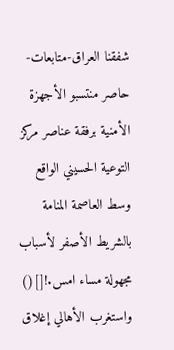شفقنا العراق-متابعات-حاصر منتسبو الأجهزة الأمنية برفقة عناصر مركز التوعية الحسيني الواقع وسط العاصمة المنامة بالشريط الأصفر لأسباب مجهولة مساء امس.![]()
واستغرب الأهالي إغلاق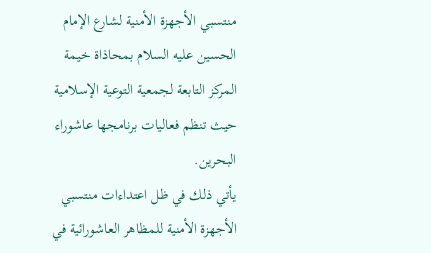منتسبي الأجهزة الأمنية لشارع الإمام الحسين عليه السلام بمحاذاة خيمة المركز التابعة لجمعية التوعية الإسلامية حيث تنظم فعاليات برنامجها عاشوراء البحرين.
يأتي ذلك في ظل اعتداءات منتسبي الأجهزة الأمنية للمظاهر العاشورائية في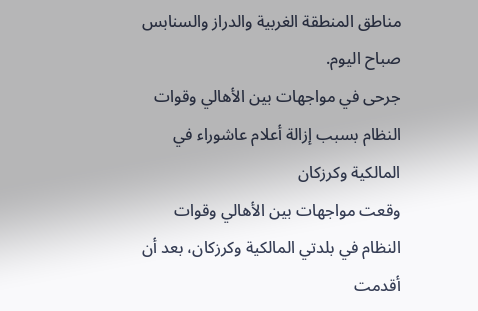مناطق المنطقة الغربية والدراز والسنابس صباح اليوم.
جرحى في مواجهات بين الأهالي وقوات النظام بسبب إزالة أعلام عاشوراء في المالكية وكرزكان
وقعت مواجهات بين الأهالي وقوات النظام في بلدتي المالكية وكرزكان، بعد أن أقدمت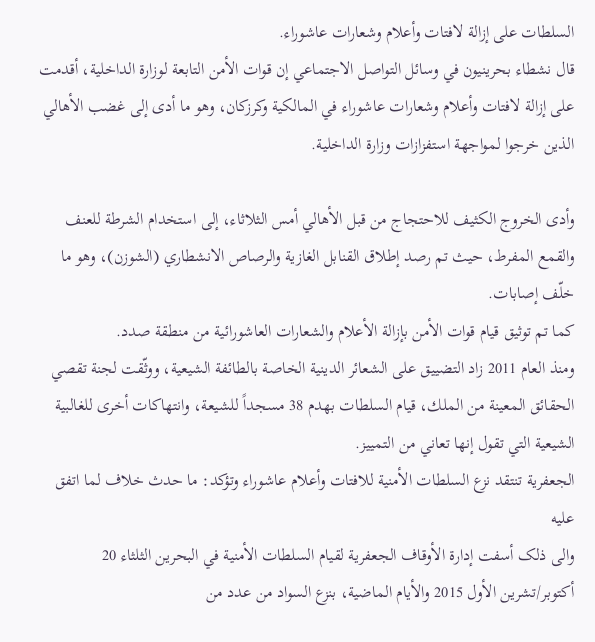السلطات على إزالة لافتات وأعلام وشعارات عاشوراء.
قال نشطاء بحرينيون في وسائل التواصل الاجتماعي إن قوات الأمن التابعة لوزارة الداخلية، أقدمت على إزالة لافتات وأعلام وشعارات عاشوراء في المالكية وكرزكان، وهو ما أدى إلى غضب الأهالي الذين خرجوا لمواجهة استفزازات وزارة الداخلية.

وأدى الخروج الكثيف للاحتجاج من قبل الأهالي أمس الثلاثاء، إلى استخدام الشرطة للعنف والقمع المفرط، حيث تم رصد إطلاق القنابل الغازية والرصاص الانشطاري (الشوزن)، وهو ما خلّف إصابات.
كما تم توثيق قيام قوات الأمن بإزالة الأعلام والشعارات العاشورائية من منطقة صدد.
ومنذ العام 2011 زاد التضييق على الشعائر الدينية الخاصة بالطائفة الشيعية، ووثّقت لجنة تقصي الحقائق المعينة من الملك، قيام السلطات بهدم 38 مسجداً للشيعة، وانتهاكات أخرى للغالبية الشيعية التي تقول إنها تعاني من التمييز.
الجعفرية تنتقد نزع السلطات الأمنية للافتات وأعلام عاشوراء وتؤكد: ما حدث خلاف لما اتفق عليه
والی ذلک أسفت إدارة الأوقاف الجعفرية لقيام السلطات الأمنية في البحرين الثلثاء 20 أكتوبر/تشرين الأول 2015 والأيام الماضية، بنزع السواد من عدد من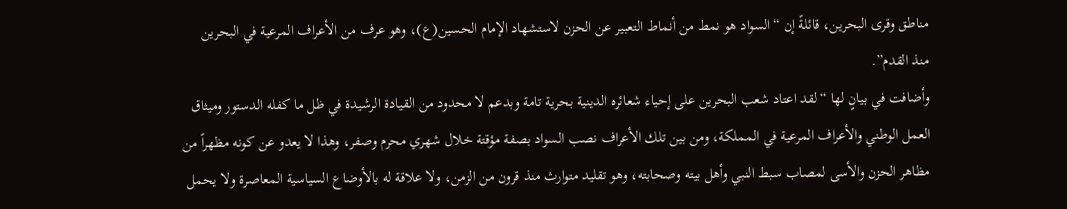مناطق وقرى البحرين، قائلةً إن “السواد هو نمط من أنماط التعبير عن الحزن لاستشهاد الإمام الحسين(ع)، وهو عرف من الأعراف المرعية في البحرين منذ القدم”.
وأضافت في بيانٍ لها “لقد اعتاد شعب البحرين على إحياء شعائره الدينية بحرية تامة وبدعم لا محدود من القيادة الرشيدة في ظل ما كفله الدستور وميثاق العمل الوطني والأعراف المرعية في المملكة، ومن بين تلك الأعراف نصب السواد بصفة مؤقتة خلال شهري محرم وصفر، وهذا لا يعدو عن كونه مظهراً من مظاهر الحزن والأسى لمصاب سبط النبي وأهل بيته وصحابته، وهو تقليد متوارث منذ قرون من الزمن، ولا علاقة له بالأوضاع السياسية المعاصرة ولا يحمل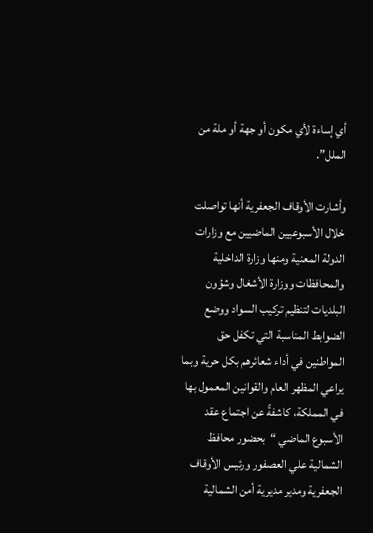أي إساءة لأي مكون أو جهة أو ملة من الملل”.

وأشارت الأوقاف الجعفرية أنها تواصلت خلال الأسبوعيين الماضيين مع وزارات الدولة المعنية ومنها وزارة الداخلية والمحافظات ووزارة الأشغال وشؤون البلديات لتنظيم تركيب السواد ووضع الضوابط المناسبة التي تكفل حق المواطنين في أداء شعائرهم بكل حرية وبما يراعي المظهر العام والقوانين المعمول بها في المملكة، كاشفةً عن اجتماع عقد الأسبوع الماضي “بحضور محافظ الشمالية علي العصفور ورئيس الأوقاف الجعفرية ومدير مديرية أمن الشمالية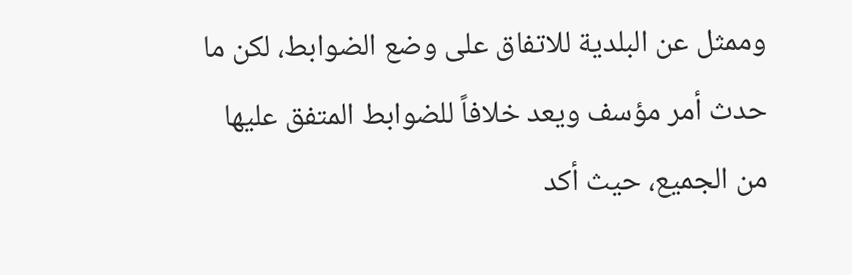وممثل عن البلدية للاتفاق على وضع الضوابط، لكن ما حدث أمر مؤسف ويعد خلافاً للضوابط المتفق عليها من الجميع، حيث أكد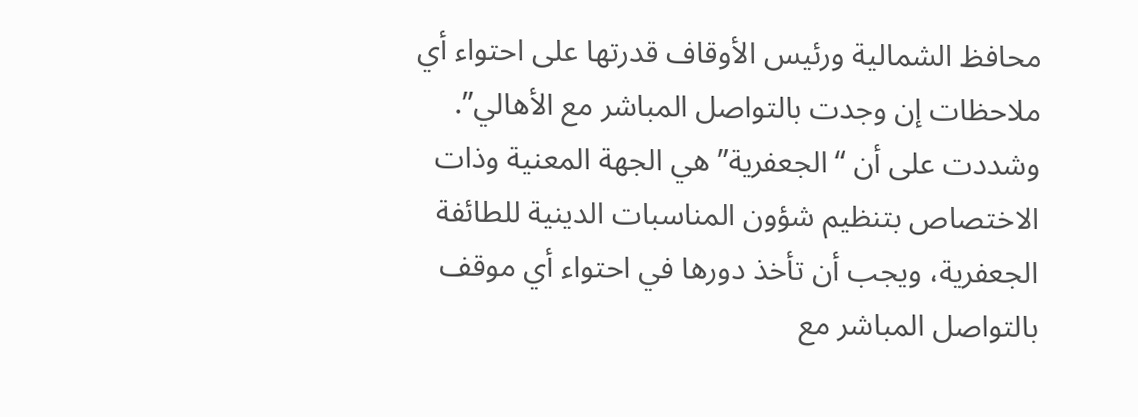محافظ الشمالية ورئيس الأوقاف قدرتها على احتواء أي ملاحظات إن وجدت بالتواصل المباشر مع الأهالي”.
وشددت على أن “الجعفرية” هي الجهة المعنية وذات الاختصاص بتنظيم شؤون المناسبات الدينية للطائفة الجعفرية، ويجب أن تأخذ دورها في احتواء أي موقف بالتواصل المباشر مع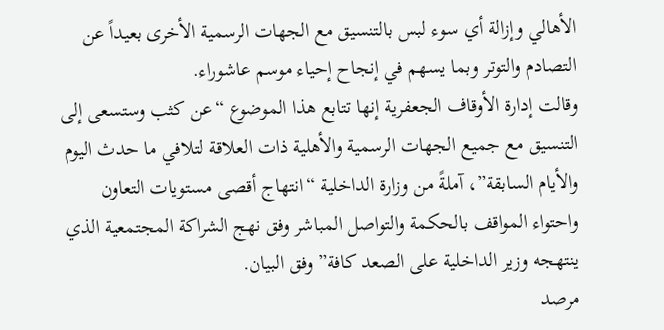الأهالي وإزالة أي سوء لبس بالتنسيق مع الجهات الرسمية الأخرى بعيداً عن التصادم والتوتر وبما يسهم في إنجاح إحياء موسم عاشوراء.
وقالت إدارة الأوقاف الجعفرية إنها تتابع هذا الموضوع “عن كثب وستسعى إلى التنسيق مع جميع الجهات الرسمية والأهلية ذات العلاقة لتلافي ما حدث اليوم والأيام السابقة”، آملةً من وزارة الداخلية “انتهاج أقصى مستويات التعاون واحتواء المواقف بالحكمة والتواصل المباشر وفق نهج الشراكة المجتمعية الذي ينتهجه وزير الداخلية على الصعد كافة” وفق البيان.
مرصد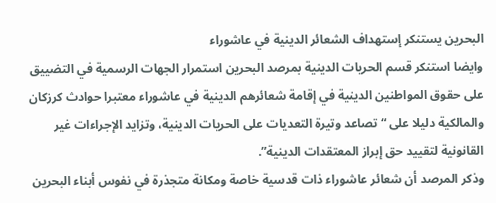البحرين يستنكر إستهداف الشعائر الدينية في عاشوراء
وایضا استنكر قسم الحريات الدينية بمرصد البحرين استمرار الجهات الرسمية في التضييق على حقوق المواطنين الدينية في إقامة شعائرهم الدينية في عاشوراء معتبرا حوادث كرزكان والمالكية دليلا على “تصاعد وتيرة التعديات على الحريات الدينية، وتزايد الإجراءات غير القانونية لتقييد حق إبراز المعتقدات الدينية”.
وذكر المرصد أن شعائر عاشوراء ذات قدسية خاصة ومكانة متجذرة في نفوس أبناء البحرين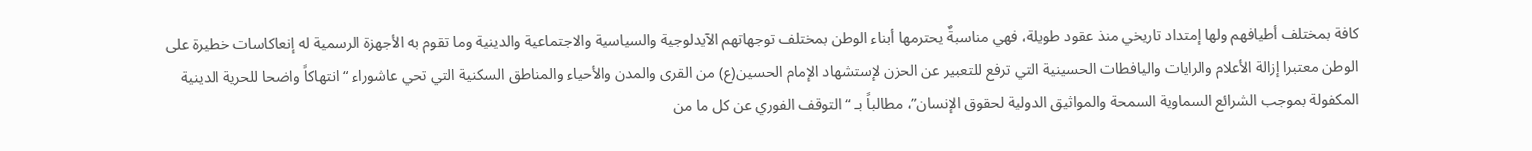كافة بمختلف أطيافهم ولها إمتداد تاريخي منذ عقود طويلة، فهي مناسبةٌ يحترمها أبناء الوطن بمختلف توجهاتهم الآيدلوجية والسياسية والاجتماعية والدينية وما تقوم به الأجهزة الرسمية له إنعاكاسات خطيرة على الوطن معتبرا إزالة الأعلام والرايات واليافطات الحسينية التي ترفع للتعبير عن الحزن لإستشهاد الإمام الحسين(ع) من القرى والمدن والأحياء والمناطق السكنية التي تحي عاشوراء “انتهاكاً واضحا للحرية الدينية المكفولة بموجب الشرائع السماوية السمحة والمواثيق الدولية لحقوق الإنسان”، مطالباً بـ “التوقف الفوري عن كل ما من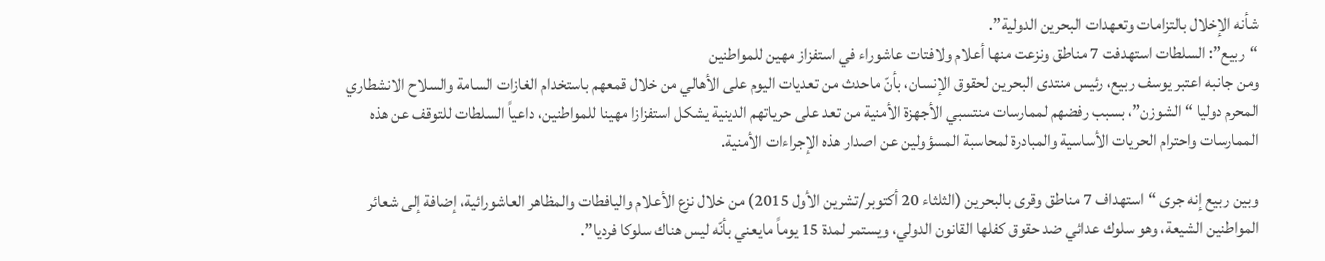شأنه الإخلال بالتزامات وتعهدات البحرين الدولية”.
“ربيع”: السلطات استهدفت 7 مناطق ونزعت منها أعلام ولافتات عاشوراء في استفزاز مهين للمواطنين
ومن جانبه اعتبر يوسف ربيع، رئيس منتدى البحرين لحقوق الإنسان، بأنّ ماحدث من تعديات اليوم على الأهالي من خلال قمعهم باستخدام الغازات السامة والسلاح الانشطاري المحرم دوليا “الشوزن”، بسبب رفضهم لممارسات منتسبي الأجهزة الأمنية من تعد على حرياتهم الدينية يشكل استفزازا مهينا للمواطنين، داعياً السلطات للتوقف عن هذه الممارسات واحترام الحريات الأساسية والمبادرة لمحاسبة المسؤولين عن اصدار هذه الإجراءات الأمنية.

وبين ربيع إنه جرى “استهداف 7 مناطق وقرى بالبحرين (الثلثاء 20 أكتوبر/تشرين الأول 2015) من خلال نزع الأعلام واليافطات والمظاهر العاشورائية، إضافة إلى شعائر المواطنين الشيعة، وهو سلوك عدائي ضد حقوق كفلها القانون الدولي، ويستمر لمدة 15 يوماً مايعني بأنّه ليس هناك سلوكا فرديا”.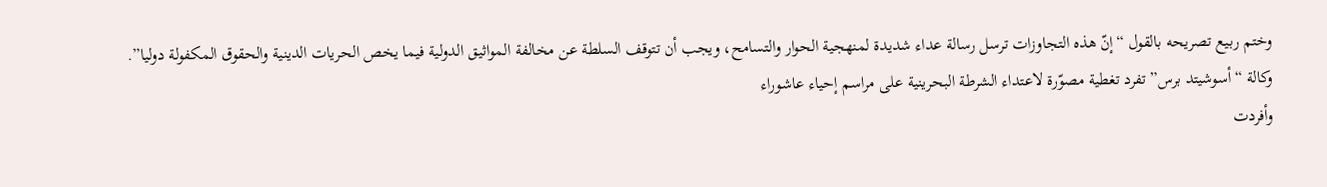وختم ربيع تصريحه بالقول “إنّ هذه التجاوزات ترسل رسالة عداء شديدة لمنهجية الحوار والتسامح، ويجب أن تتوقف السلطة عن مخالفة المواثيق الدولية فيما يخص الحريات الدينية والحقوق المكفولة دوليا”.
وكالة “أسوشيتد برس” تفرد تغطية مصوّرة لاعتداء الشرطة البحرينية على مراسم إحياء عاشوراء
وأفردت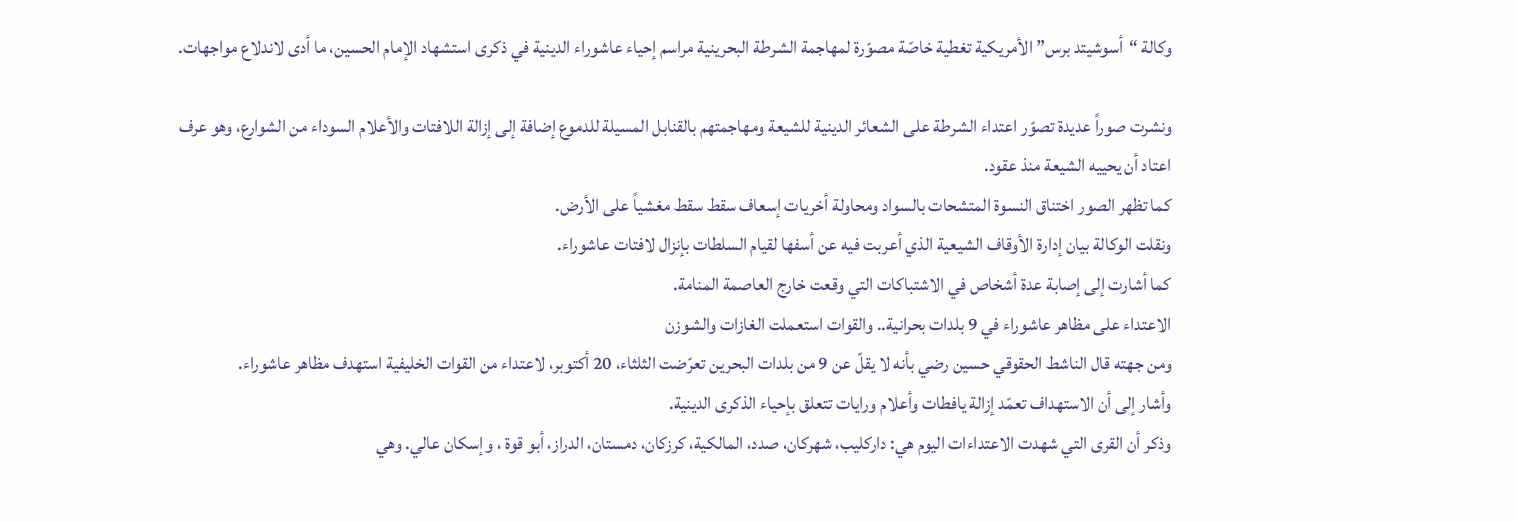وكالة “أسوشيتد برس” الأمريكية تغطية خاصّة مصوّرة لمهاجمة الشرطة البحرينية مراسم إحياء عاشوراء الدينية في ذكرى استشهاد الإمام الحسين، ما أدى لاندلاع مواجهات.

ونشرت صوراً عديدة تصوّر اعتداء الشرطة على الشعائر الدينية للشيعة ومهاجمتهم بالقنابل المسيلة للدموع إضافة إلى إزالة اللافتات والأعلام السوداء من الشوارع، وهو عرف اعتاد أن يحييه الشيعة منذ عقود.
كما تظهر الصور اختناق النسوة المتشحات بالسواد ومحاولة أخريات إسعاف سقط سقط مغشياً على الأرض.
ونقلت الوكالة بيان إدارة الأوقاف الشيعية الذي أعربت فيه عن أسفها لقيام السلطات بإنزال لافتات عاشوراء.
كما أشارت إلى إصابة عدة أشخاص في الاشتباكات التي وقعت خارج العاصمة المنامة.
الاعتداء على مظاهر عاشوراء في 9 بلدات بحرانية.. والقوات استعملت الغازات والشوزن
ومن جهته قال الناشط الحقوقي حسين رضي بأنه لا يقلّ عن 9 من بلدات البحرين تعرّضت الثلثاء، 20 أكتوبر، لاعتداء من القوات الخليفية استهدف مظاهر عاشوراء.
وأشار إلى أن الاستهداف تعمّد إزالة يافطات وأعلام ورايات تتعلق بإحياء الذكرى الدينية.
وذكر أن القرى التي شهدت الاعتداءات اليوم هي: داركليب، شهركان، صدد، المالكية، كرزكان، دمستان، الدراز، أبو قوة ، وإسكان عالي. وهي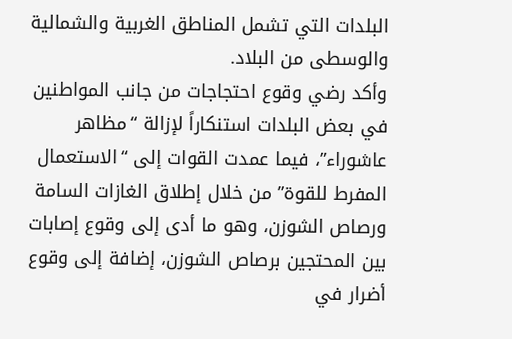البلدات التي تشمل المناطق الغربية والشمالية والوسطى من البلاد.
وأكد رضي وقوع احتجاجات من جانب المواطنين في بعض البلدات استنكاراً لإزالة “مظاهر عاشوراء”، فيما عمدت القوات إلى “الاستعمال المفرط للقوة” من خلال إطلاق الغازات السامة ورصاص الشوزن، وهو ما أدى إلى وقوع إصابات بين المحتجين برصاص الشوزن، إضافة إلى وقوع أضرار في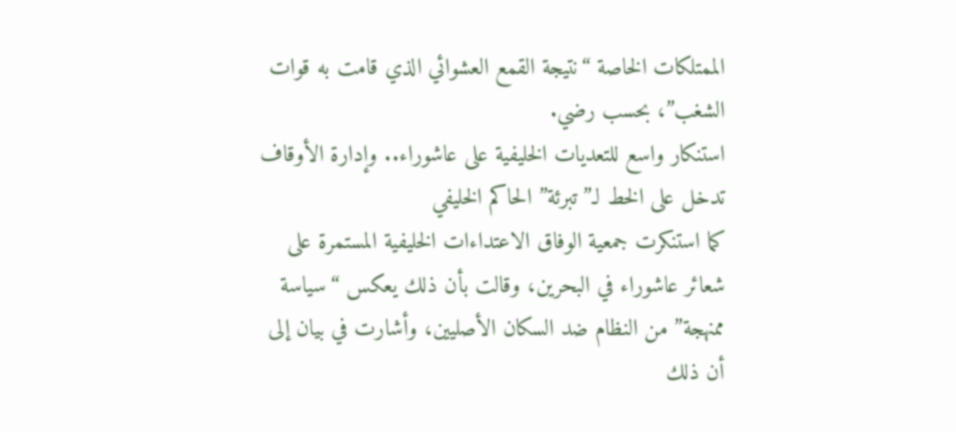الممتلكات الخاصة “نتيجة القمع العشوائي الذي قامت به قوات الشغب”، بحسب رضي.
استنكار واسع للتعديات الخليفية على عاشوراء.. وإدارة الأوقاف تدخل على الخط لـ”تبرئة” الحاكم الخليفي
کما استنكرت جمعية الوفاق الاعتداءات الخليفية المستمرة على شعائر عاشوراء في البحرين، وقالت بأن ذلك يعكس “سياسة ممنهجة” من النظام ضد السكان الأصليين، وأشارت في بيان إلى أن ذلك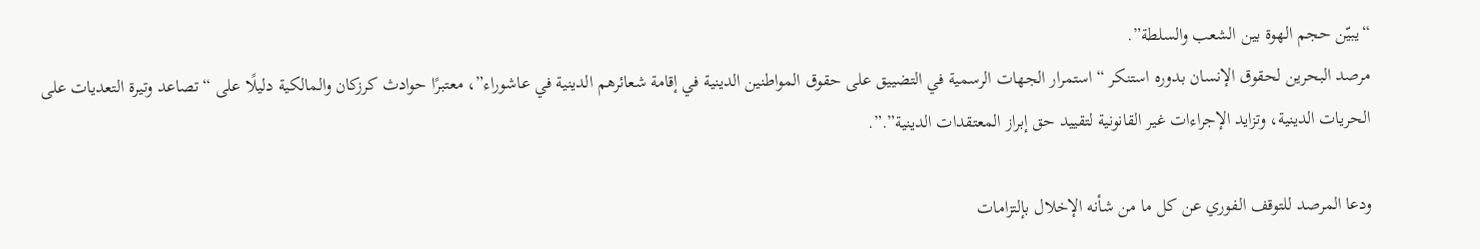“يبيّن حجم الهوة بين الشعب والسلطة”.
مرصد البحرين لحقوق الإنسان بدوره استنكر “استمرار الجهات الرسمية في التضييق على حقوق المواطنين الدينية في إقامة شعائرهم الدينية في عاشوراء”، معتبرًا حوادث كرزكان والمالكية دليلًا على “تصاعد وتيرة التعديات على الحريات الدينية، وتزايد الإجراءات غير القانونية لتقييد حق إبراز المعتقدات الدينية”.”.

ودعا المرصد للتوقف الفوري عن كل ما من شأنه الإخلال بإلتزامات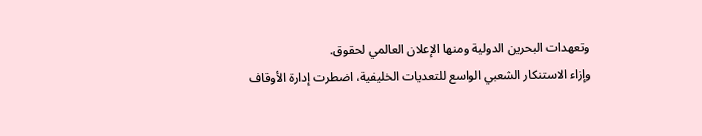وتعهدات البحرين الدولية ومنها الإعلان العالمي لحقوق.
وإزاء الاستنكار الشعبي الواسع للتعديات الخليفية، اضطرت إدارة الأوقاف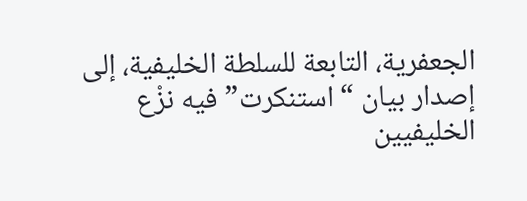الجعفرية، التابعة للسلطة الخليفية، إلى إصدار بيان “استنكرت” فيه نزْع الخليفيين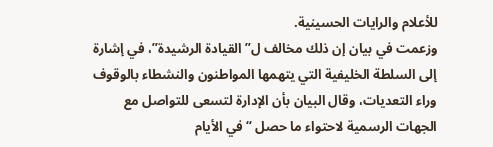للأعلام والرايات الحسينية.
وزعمت في بيان إن ذلك مخالف ل”القيادة الرشيدة”، في إشارة إلى السلطة الخليفية التي يتهمها المواطنون والنشطاء بالوقوف وراء التعديات، وقال البيان بأن الإدارة لتسعى للتواصل مع الجهات الرسمية لاحتواء ما حصل “في الأيام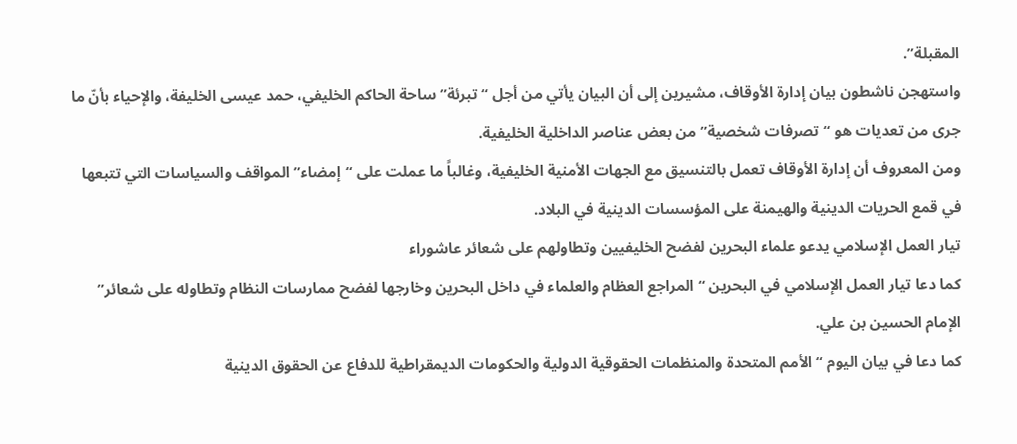المقبلة”.
واستهجن ناشطون بيان إدارة الأوقاف، مشيرين إلى أن البيان يأتي من أجل “تبرئة” ساحة الحاكم الخليفي، حمد عيسى الخليفة، والإحياء بأنّ ما جرى من تعديات هو “تصرفات شخصية” من بعض عناصر الداخلية الخليفية.
ومن المعروف أن إدارة الأوقاف تعمل بالتنسيق مع الجهات الأمنية الخليفية، وغالباً ما عملت على “إمضاء” المواقف والسياسات التي تتبعها في قمع الحريات الدينية والهيمنة على المؤسسات الدينية في البلاد.
تيار العمل الإسلامي يدعو علماء البحرين لفضح الخليفيين وتطاولهم على شعائر عاشوراء
کما دعا تيار العمل الإسلامي في البحرين “المراجع العظام والعلماء في داخل البحرين وخارجها لفضح ممارسات النظام وتطاوله على شعائر” الإمام الحسين بن علي.
كما دعا في بيان اليوم “الأمم المتحدة والمنظمات الحقوقية الدولية والحكومات الديمقراطية للدفاع عن الحقوق الدينية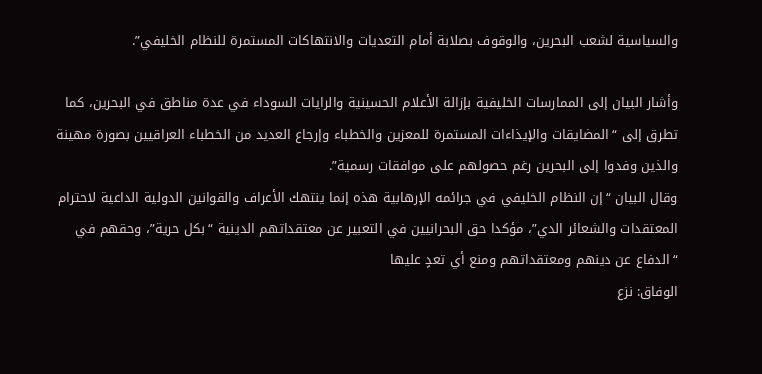والسياسية لشعب البحرين، والوقوف بصلابة أمام التعديات والانتهاكات المستمرة للنظام الخليفي”.

وأشار البيان إلى الممارسات الخليفية بإزالة الأعلام الحسينية والرايات السوداء في عدة مناطق في البحرين، كما تطرق إلى “المضايقات والإيذاءات المستمرة للمعزين والخطباء وإرجاع العديد من الخطباء العراقيين بصورة مهينة والذين وفدوا إلى البحرين رغم حصولهم على موافقات رسمية”.
وقال البيان “إن النظام الخليفي في جرائمه الإرهابية هذه إنما ينتهك الأعراف والقوانين الدولية الداعية لاحترام المعتقدات والشعائر الدي”، مؤكدا حق البحرانيين في التعبير عن معتقداتهم الدينية “بكل حرية”، وحقهم في “الدفاع عن دينهم ومعتقداتهم ومنع أي تعدٍ عليها
الوفاق: نزع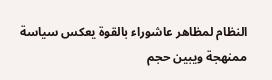النظام لمظاهر عاشوراء بالقوة يعكس سياسة ممنهجة ويبين حجم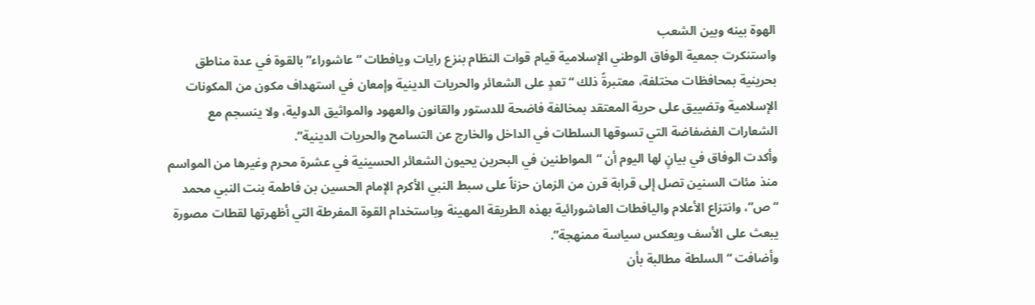الهوة بينه وبين الشعب
واستنكرت جمعية الوفاق الوطني الإسلامية قيام قوات النظام بنزع رايات ويافطات “عاشوراء” بالقوة في عدة مناطق بحرينية بمحافظات مختلفة، معتبرةً ذلك “تعدٍ على الشعائر والحريات الدينية وإمعان في استهداف مكون من المكونات الإسلامية وتضييق على حرية المعتقد بمخالفة فاضحة للدستور والقانون والعهود والمواثيق الدولية، ولا ينسجم مع الشعارات الفضفاضة التي تسوقها السلطات في الداخل والخارج عن التسامح والحريات الدينية”.
وأكدت الوفاق في بيانٍ لها اليوم أن “المواطنين في البحرين يحيون الشعائر الحسينية في عشرة محرم وغيرها من المواسم منذ مئات السنين تصل إلى قرابة قرن من الزمان حزناً على سبط النبي الأكرم الإمام الحسين بن فاطمة بنت النبي محمد “ص”، وانتزاع الأعلام واليافطات العاشورائية بهذه الطريقة المهينة وباستخدام القوة المفرطة التي أظهرتها لقطات مصورة يبعث على الأسف ويعكس سياسة ممنهجة”.
وأضافت “السلطة مطالبة بأن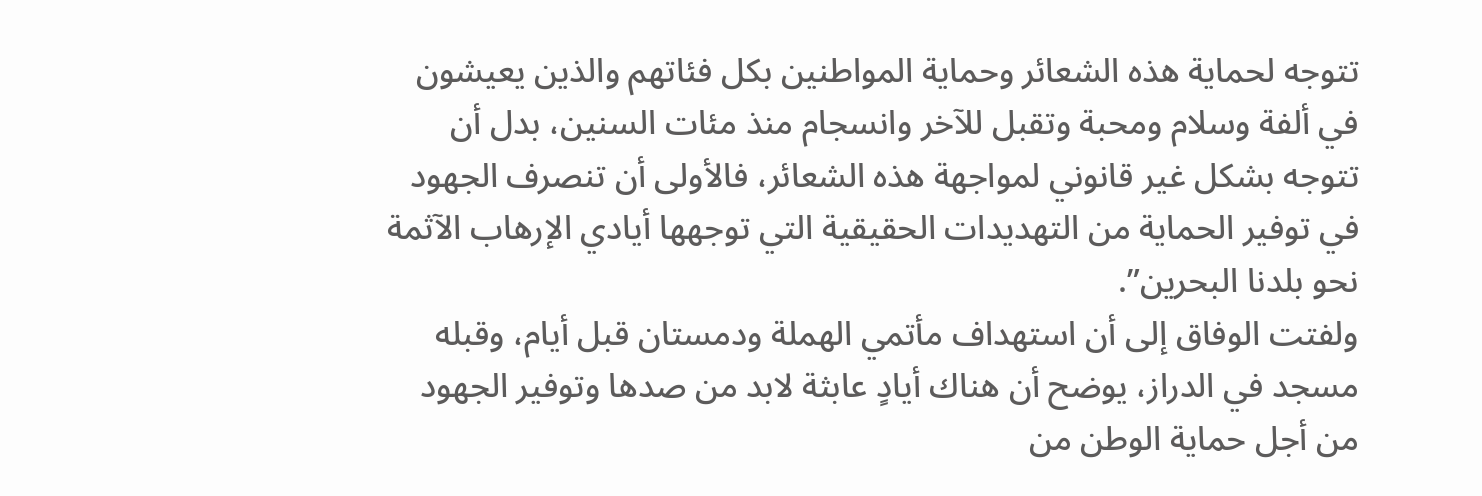تتوجه لحماية هذه الشعائر وحماية المواطنين بكل فئاتهم والذين يعيشون في ألفة وسلام ومحبة وتقبل للآخر وانسجام منذ مئات السنين، بدل أن تتوجه بشكل غير قانوني لمواجهة هذه الشعائر، فالأولى أن تنصرف الجهود في توفير الحماية من التهديدات الحقيقية التي توجهها أيادي الإرهاب الآثمة نحو بلدنا البحرين”.
ولفتت الوفاق إلى أن استهداف مأتمي الهملة ودمستان قبل أيام، وقبله مسجد في الدراز، يوضح أن هناك أيادٍ عابثة لابد من صدها وتوفير الجهود من أجل حماية الوطن من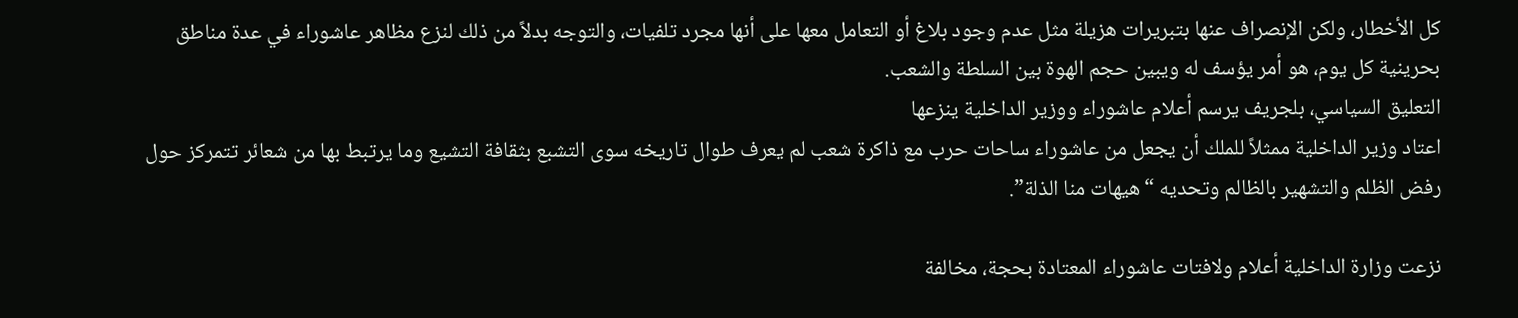كل الأخطار، ولكن الإنصراف عنها بتبريرات هزيلة مثل عدم وجود بلاغ أو التعامل معها على أنها مجرد تلفيات، والتوجه بدلاً من ذلك لنزع مظاهر عاشوراء في عدة مناطق بحرينية كل يوم، هو أمر يؤسف له ويبين حجم الهوة بين السلطة والشعب.
التعليق السياسي، بلجريف يرسم أعلام عاشوراء ووزير الداخلية ينزعها
اعتاد وزير الداخلية ممثلاً للملك أن يجعل من عاشوراء ساحات حرب مع ذاكرة شعب لم يعرف طوال تاريخه سوى التشبع بثقافة التشيع وما يرتبط بها من شعائر تتمركز حول رفض الظلم والتشهير بالظالم وتحديه “هيهات منا الذلة”.

نزعت وزارة الداخلية أعلام ولافتات عاشوراء المعتادة بحجة، مخالفة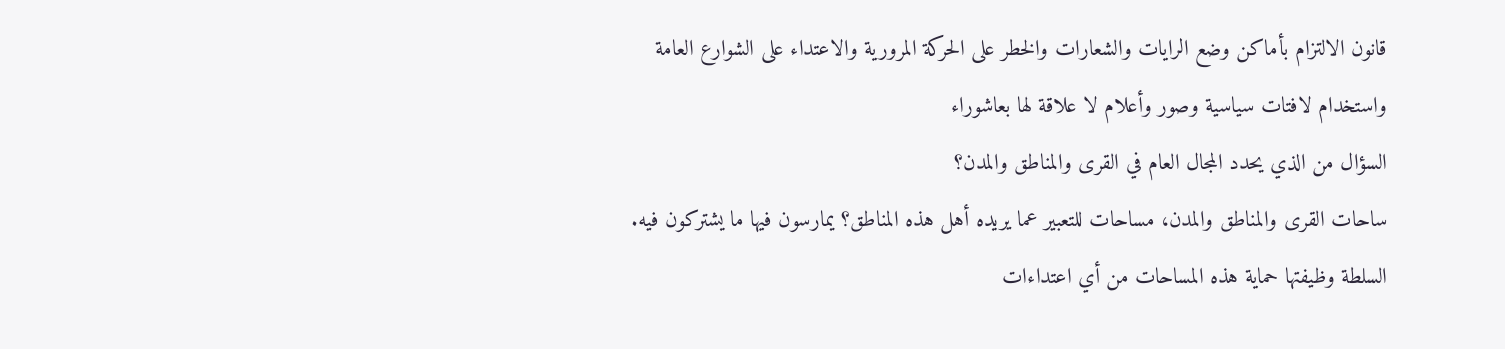قانون الالتزام بأماكن وضع الرايات والشعارات والخطر على الحركة المرورية والاعتداء على الشوارع العامة واستخدام لافتات سياسية وصور وأعلام لا علاقة لها بعاشوراء
السؤال من الذي يحدد المجال العام في القرى والمناطق والمدن؟
ساحات القرى والمناطق والمدن، مساحات للتعبير عما يريده أهل هذه المناطق؟ يمارسون فيها ما يشتركون فيه. السلطة وظيفتها حماية هذه المساحات من أي اعتداءات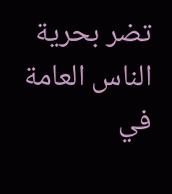تضر بحرية الناس العامة في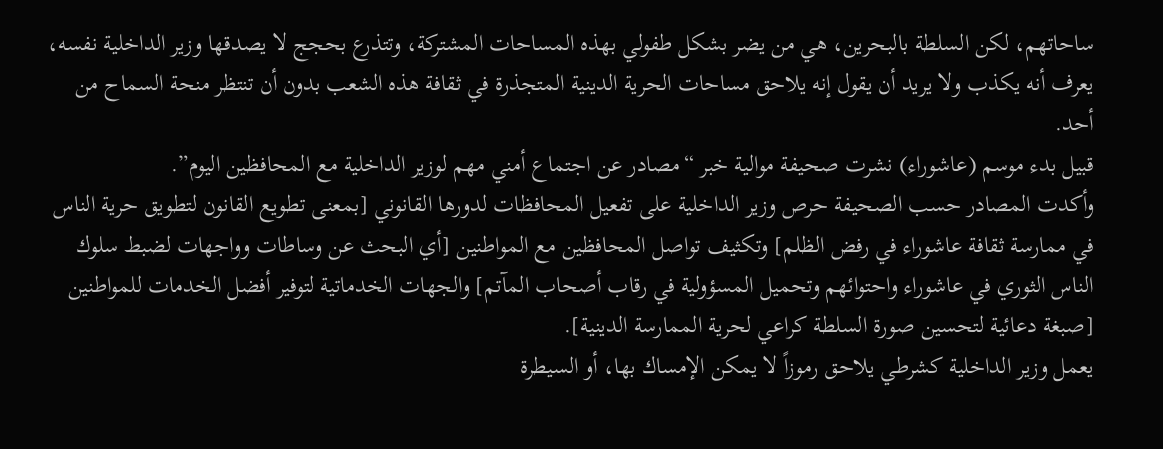ساحاتهم، لكن السلطة بالبحرين، هي من يضر بشكل طفولي بهذه المساحات المشتركة، وتتذرع بحجج لا يصدقها وزير الداخلية نفسه، يعرف أنه يكذب ولا يريد أن يقول إنه يلاحق مساحات الحرية الدينية المتجذرة في ثقافة هذه الشعب بدون أن تنتظر منحة السماح من أحد.
قبيل بدء موسم (عاشوراء) نشرت صحيفة موالية خبر “مصادر عن اجتماع أمني مهم لوزير الداخلية مع المحافظين اليوم”.
وأكدت المصادر حسب الصحيفة حرص وزير الداخلية على تفعيل المحافظات لدورها القانوني [بمعنى تطويع القانون لتطويق حرية الناس في ممارسة ثقافة عاشوراء في رفض الظلم] وتكثيف تواصل المحافظين مع المواطنين [أي البحث عن وساطات وواجهات لضبط سلوك الناس الثوري في عاشوراء واحتوائهم وتحميل المسؤولية في رقاب أصحاب المآتم] والجهات الخدماتية لتوفير أفضل الخدمات للمواطنين [صبغة دعائية لتحسين صورة السلطة كراعي لحرية الممارسة الدينية].
يعمل وزير الداخلية كشرطي يلاحق رموزاً لا يمكن الإمساك بها، أو السيطرة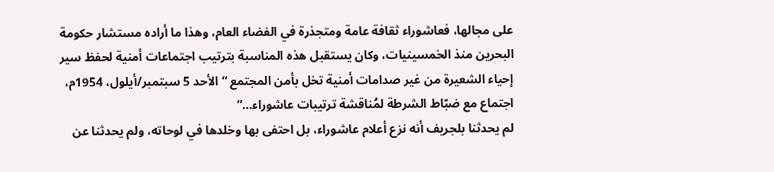على مجالها، فعاشوراء ثقافة عامة ومتجذرة في الفضاء العام، وهذا ما أراده مستشار حكومة البحرين منذ الخمسينيات، وكان يستقبل هذه المناسبة بترتيب اجتماعات أمنية لحفظ سير إحياء الشعيرة من غير صدامات أمنية تخل بأمن المجتمع “الأحد 5 سبتمبر/أيلول، 1954م، اجتماع مع ضبّاط الشرطة لمُناقشة ترتيبات عاشوراء…”
لم يحدثنا بلجريف أنه نزع أعلام عاشوراء، بل احتفى بها وخلدها في لوحاته، ولم يحدثنا عن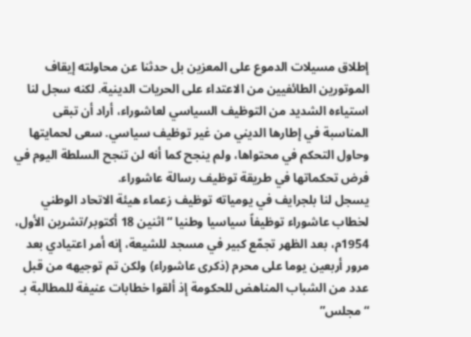إطلاق مسيلات الدموع على المعزين بل حدثنا عن محاولته إيقاف الموتورين الطائفيين من الاعتداء على الحريات الدينية. لكنه سجل لنا استياءه الشديد من التوظيف السياسي لعاشوراء، أراد أن تبقى المناسبة في إطارها الديني من غير توظيف سياسي. سعى لحمايتها وحاول التحكم في محتواها، ولم ينجح كما أنه لن تنجح السلطة اليوم في فرض تحكماتها في طريقة توظيف رسالة عاشوراء.
يسجل لنا بلجرايف في يومياته توظيف زعماء هيئة الاتحاد الوطني لخطاب عاشوراء توظيفاً سياسيا وطنيا “اثنين 18 أكتوبر/تشرين الأول، 1954م، بعد الظهر تجمّع كبير في مسجد للشيعة، إنه أمر اعتيادي بعد مرور أربعين يوما على محرم (ذكرى عاشوراء) ولكن تم توجيهه من قبل عدد من الشباب المناهض للحكومة إذ ألقوا خطابات عنيفة للمطالبة بـ “مجلس”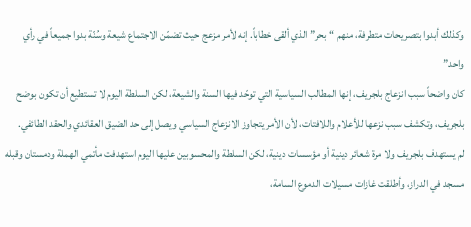وكذلك أبدوا بتصريحات متطرفة، منهم “بحر” الذي ألقى خطاباً. إنه لأمر مزعج حيث تضمّن الاجتماع شيعة وسُنّة بدوا جميعاً في رأي واحد”
كان واضحاً سبب انزعاج بلجريف، إنها المطالب السياسية التي توحّد فيها السنة والشيعة، لكن السلطة اليوم لا تستطيع أن تكون بوضح بلجريف، وتكشف سبب نزعها للأعلام واللافتات، لأن الأمر يتجاوز الانزعاج السياسي ويصل إلى حد الضيق العقائدي والحقد الطائفي.
لم يستهدف بلجريف ولا مرة شعائر دينية أو مؤسسات دينية، لكن السلطة والمحسوبين عليها اليوم استهدفت مأتمي الهملة ودمستان وقبله مسجد في الدراز، وأطلقت غازات مسيلات الدموع السامة،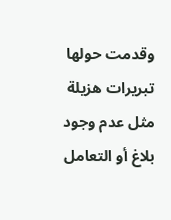وقدمت حولها تبريرات هزيلة مثل عدم وجود بلاغ أو التعامل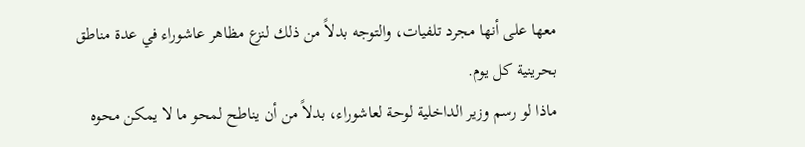معها على أنها مجرد تلفيات، والتوجه بدلاً من ذلك لنزع مظاهر عاشوراء في عدة مناطق بحرينية كل يوم.
ماذا لو رسم وزير الداخلية لوحة لعاشوراء، بدلاً من أن يناطح لمحو ما لا يمكن محوه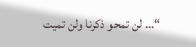“… لن تمحو ذكرنا ولن تميت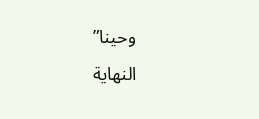وحينا”
النهایة